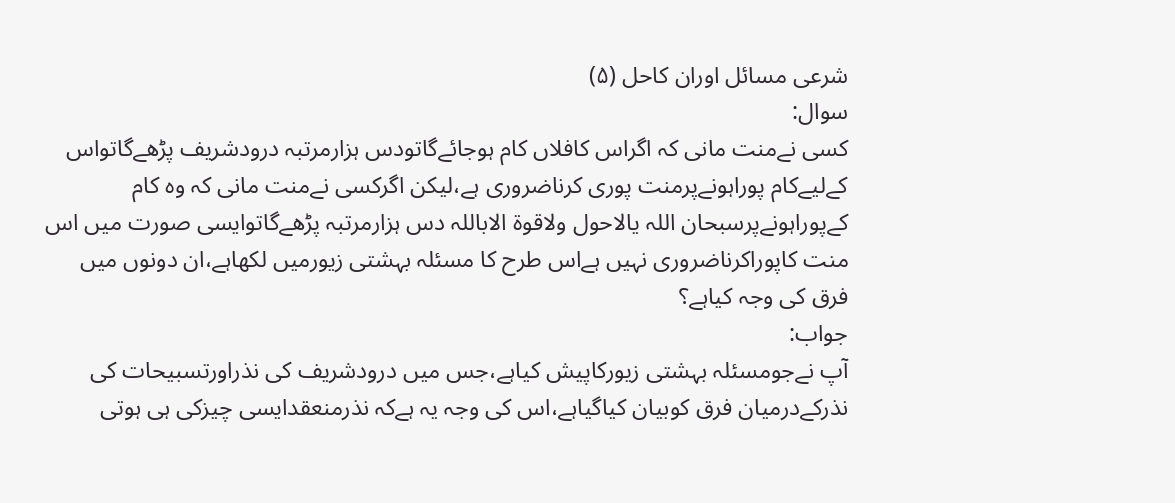شرعی مسائل اوران کاحل (۵)
سوال:
کسی نےمنت مانی کہ اگراس کافلاں کام ہوجائےگاتودس ہزارمرتبہ درودشریف پڑھےگاتواس کےلیےکام پوراہونےپرمنت پوری کرناضروری ہے،لیکن اگرکسی نےمنت مانی کہ وہ کام کےپوراہونےپرسبحان اللہ یالاحول ولاقوة الاباللہ دس ہزارمرتبہ پڑھےگاتوایسی صورت میں اس منت کاپوراکرناضروری نہیں ہےاس طرح کا مسئلہ بہشتی زیورمیں لکھاہے،ان دونوں میں فرق کی وجہ کیاہے؟
جواب:
آپ نےجومسئلہ بہشتی زیورکاپیش کیاہے،جس میں درودشریف کی نذراورتسبیحات کی نذرکےدرمیان فرق کوبیان کیاگیاہے،اس کی وجہ یہ ہےکہ نذرمنعقدایسی چیزکی ہی ہوتی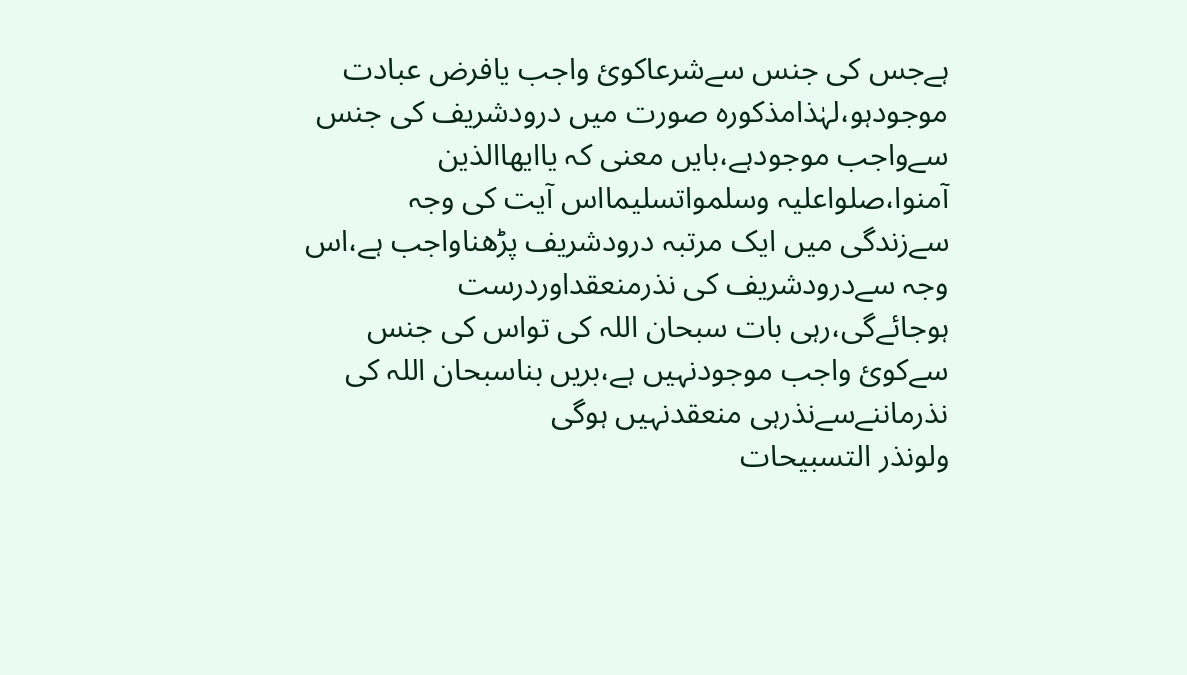ہےجس کی جنس سےشرعاکوئ واجب یافرض عبادت موجودہو،لہٰذامذکورہ صورت میں درودشریف کی جنس سےواجب موجودہے،بایں معنی کہ یاایھاالذین آمنوا،صلواعلیہ وسلمواتسلیمااس آیت کی وجہ سےزندگی میں ایک مرتبہ درودشریف پڑھناواجب ہے،اس وجہ سےدرودشریف کی نذرمنعقداوردرست ہوجائےگی،رہی بات سبحان اللہ کی تواس کی جنس سےکوئ واجب موجودنہیں ہے،بریں بناسبحان اللہ کی نذرماننےسےنذرہی منعقدنہیں ہوگی
ولونذر التسبيحات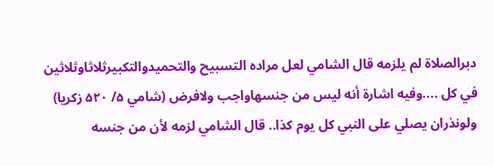دبرالصلاة لم يلزمه قال الشامي لعل مراده التسبيح والتحميدوالتكبيرثلاثاوثلاثين في كل ....وفيه اشارة أنه ليس من جنسهاواجب ولافرض (شامي ۵/ ۵۲۰ زکریا)
ولونذران يصلي على النبي كل يوم كذا.. قال الشامي لزمه لأن من جنسه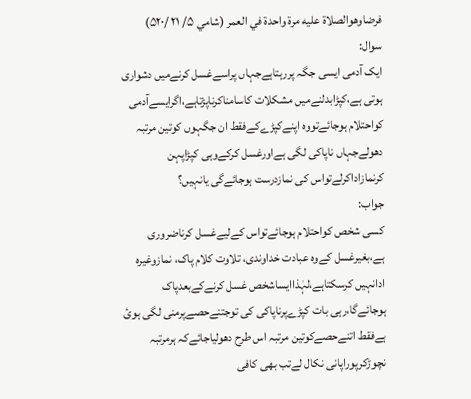فرضاوهوالصلاة عليه مرة واحدة في العمر (شامي ۵/ ۲۱ /۵۲۰)
سوال:
ایک آدمی ایسی جگہ پررہتاہےجہاں پراسےغسل کرنےمیں دشواری ہوتی ہے،کپڑابدلنےمیں مشکلات کاسامناکرناپڑتاہے،اگرایسےآدمی کواحتلام ہوجائےتووہ اپنےکپڑےکےفقط ان جگہوں کوتین مرتبہ دھولےجہاں ناپاکی لگی ہےاورغسل کرکےوہی کپڑاپہن کرنمازاداکرلےتواس کی نمازدرست ہوجائےگی یانہیں؟
جواب:
کسی شخص کواحتلام ہوجائےتواس کےلیےغسل کرناضروری ہے،بغیرغسل کےوہ عبادت خداوندی، تلاوت کلام پاک، نمازوغیرہ ادانہیں کرسکتاہے،لہٰذاایساشخص غسل کرنےکےبعدپاک ہوجائےگا،رہی بات کپڑےپرناپاکی کی توجتنےحصےپرمنی لگی ہوئ ہےفقط اتنےحصےکوتین مرتبہ اس طرح دھولیاجائےکہ ہرمرتبہ نچوڑکرپوراپانی نکال لےتب بھی کافی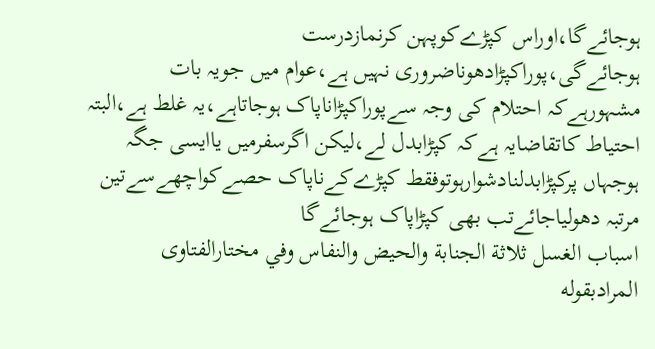ہوجائےگا،اوراس کپڑےکوپہن کرنمازدرست ہوجائےگی،پوراکپڑادھوناضروری نہیں ہے،عوام میں جویہ بات مشہورہےکہ احتلام کی وجہ سےپوراکپڑاناپاک ہوجاتاہے،یہ غلط ہے،البتہ احتیاط کاتقاضایہ ہےکہ کپڑابدل لے،لیکن اگرسفرمیں یاایسی جگہ ہوجہاں پرکپڑابدلنادشوارہوتوفقط کپڑےکےناپاک حصےکواچھےسےتین مرتبہ دھولیاجائےتب بھی کپڑاپاک ہوجائےگا
اسباب الغسل ثلاثة الجنابة والحيض والنفاس وفي مختارالفتاوى المرادبقوله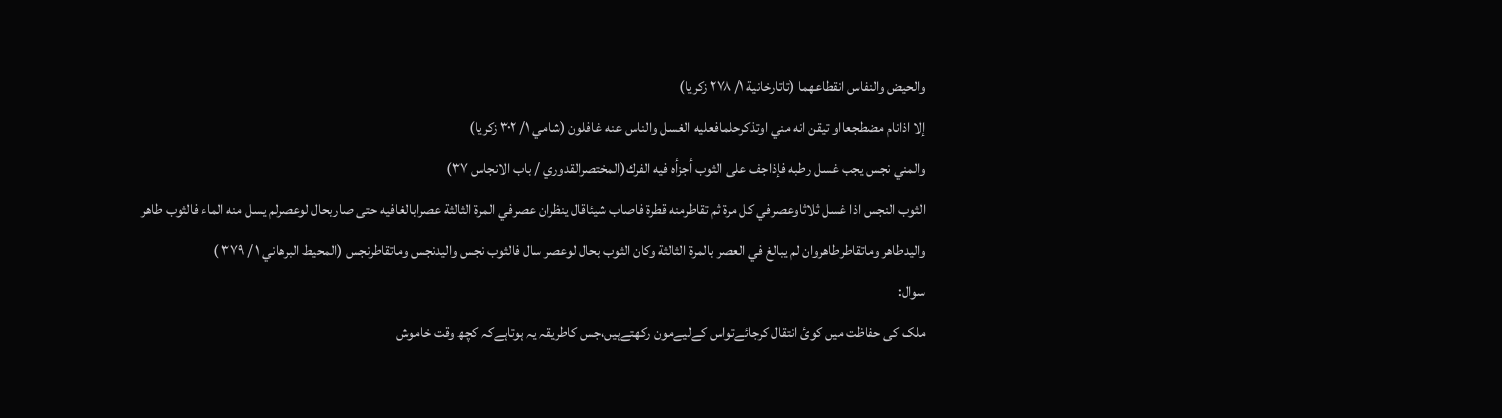والحيض والنفاس انقطاعهما (تاتارخانية ۱/ ۲۷۸ زکریا)
إلا اذانام مضطجعااو تيقن انه مني اوتذكرحلمافعليه الغسل والناس عنه غافلون (شامي ۱/ ۳۰۲ زکریا)
والمني نجس يجب غسل رطبه فإذاجف على الثوب أجزأه فيه الفرك(المختصرالقدوري / باب الانجاس ۳۷)
الثوب النجس اذا غسل ثلاثاوعصرفي كل مرة ثم تقاطرمنه قطرة فاصاب شيئاقال ينظران عصرفي المرة الثالثة عصرابالغافيه حتى صاربحال لوعصرلم يسل منه الماء فالثوب طاهر واليدطاهر وماتقاطرطاهروان لم يبالغ في العصر بالمرة الثالثة وكان الثوب بحال لوعصر سال فالثوب نجس واليدنجس وماتقاطرنجس (المحيط البرهاني ۱ / ۳۷۹ )
سوال:
ملک کی حفاظت میں کوئ انتقال کرجائےتواس کےلیےمون رکھتےہیں،جس کاطریقہ یہ ہوتاہےکہ کچھ وقت خاموش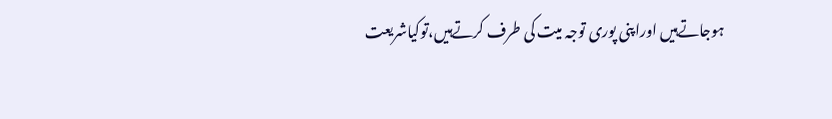ہوجاتےہیں اوراپنی پوری توجہ میت کی طرف کرتےہیں،توکیاشریعت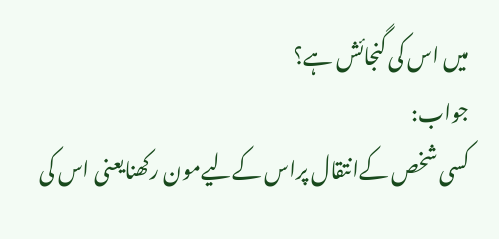میں اس کی گنجائش ہے؟
جواب:
کسی شخص کےانتقال پراس کےلیےمون رکھنایعنی اس کی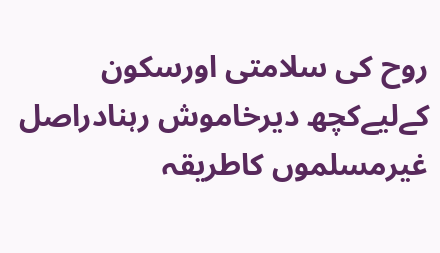روح کی سلامتی اورسکون کےلیےکچھ دیرخاموش رہنادراصل غیرمسلموں کاطریقہ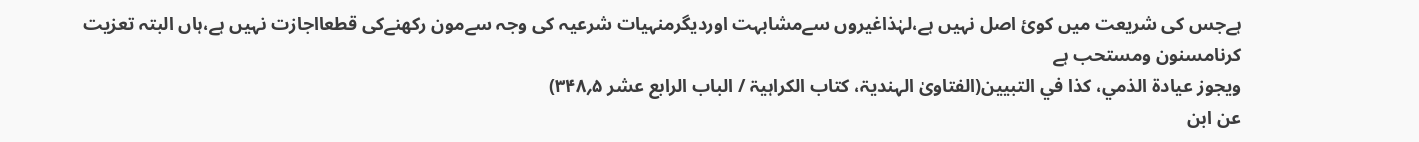ہےجس کی شریعت میں کوئ اصل نہیں ہے،لہٰذاغیروں سےمشابہت اوردیگرمنہیات شرعیہ کی وجہ سےمون رکھنےکی قطعااجازت نہیں ہے،ہاں البتہ تعزیت کرنامسنون ومستحب ہے
ویجوز عیادۃ الذمي، کذا في التبیین(الفتاویٰ الہندیۃ، کتاب الکراہیۃ / الباب الرابع عشر ۵؍۳۴۸)
عن ابن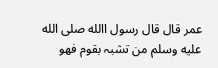عمر قال قال رسول االله صلى الله عليه وسلم من تشبہ بقوم فھو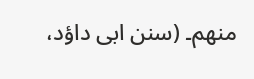منھم۔ (سنن ابی داؤد،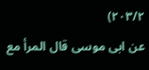۲۰۳/۲)
عن ابی موسی قال المرأ مع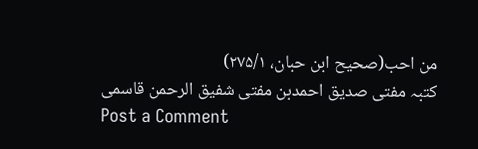من احب(صحیح ابن حبان، ۲۷۵/۱)
کتبہ مفتی صدیق احمدبن مفتی شفیق الرحمن قاسمی
Post a Comment